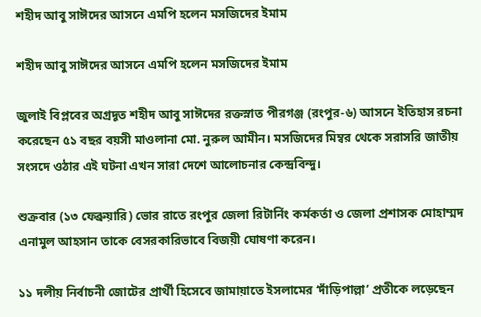শহীদ আবু সাঈদের আসনে এমপি হলেন মসজিদের ইমাম

শহীদ আবু সাঈদের আসনে এমপি হলেন মসজিদের ইমাম

জুলাই বিপ্লবের অগ্রদূত শহীদ আবু সাঈদের রক্তস্নাত পীরগঞ্জ (রংপুর-৬) আসনে ইতিহাস রচনা করেছেন ৫১ বছর বয়সী মাওলানা মো. নুরুল আমীন। মসজিদের মিম্বর থেকে সরাসরি জাতীয় সংসদে ওঠার এই ঘটনা এখন সারা দেশে আলোচনার কেন্দ্রবিন্দু।

শুক্রবার (১৩ ফেব্রুয়ারি) ভোর রাতে রংপুর জেলা রিটার্নিং কর্মকর্তা ও জেলা প্রশাসক মোহাম্মদ এনামুল আহসান তাকে বেসরকারিভাবে বিজয়ী ঘোষণা করেন।

১১ দলীয় নির্বাচনী জোটের প্রার্থী হিসেবে জামায়াতে ইসলামের ‘দাঁড়িপাল্লা’ প্রতীকে লড়েছেন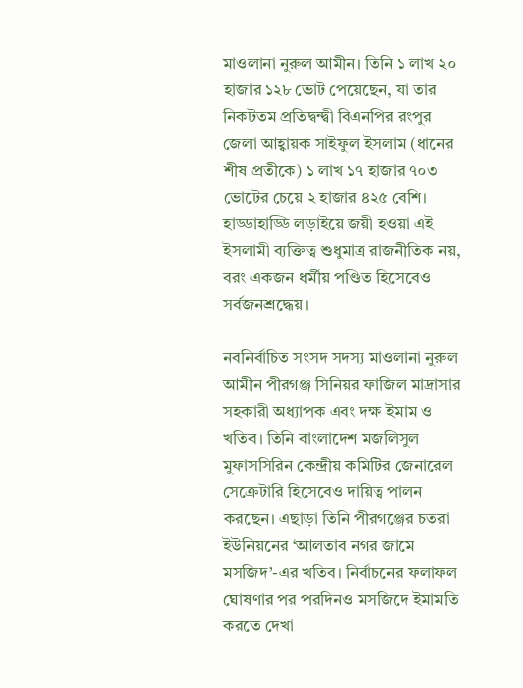মাওলানা নুরুল আমীন। তিনি ১ লাখ ২০ হাজার ১২৮ ভোট পেয়েছেন, যা তার নিকটতম প্রতিদ্বন্দ্বী বিএনপির রংপুর জেলা আহ্বায়ক সাইফুল ইসলাম (ধানের শীষ প্রতীকে) ১ লাখ ১৭ হাজার ৭০৩ ভোটের চেয়ে ২ হাজার ৪২৫ বেশি। হাড্ডাহাড্ডি লড়াইয়ে জয়ী হওয়া এই ইসলামী ব্যক্তিত্ব শুধুমাত্র রাজনীতিক নয়, বরং একজন ধর্মীয় পণ্ডিত হিসেবেও সর্বজনশ্রদ্ধেয়।

নবনির্বাচিত সংসদ সদস্য মাওলানা নুরুল আমীন পীরগঞ্জ সিনিয়র ফাজিল মাদ্রাসার সহকারী অধ্যাপক এবং দক্ষ ইমাম ও খতিব। তিনি বাংলাদেশ মজলিসুল মুফাসসিরিন কেন্দ্রীয় কমিটির জেনারেল সেক্রেটারি হিসেবেও দায়িত্ব পালন করছেন। এছাড়া তিনি পীরগঞ্জের চতরা ইউনিয়নের ‘আলতাব নগর জামে মসজিদ’-এর খতিব। নির্বাচনের ফলাফল ঘোষণার পর পরদিনও মসজিদে ইমামতি করতে দেখা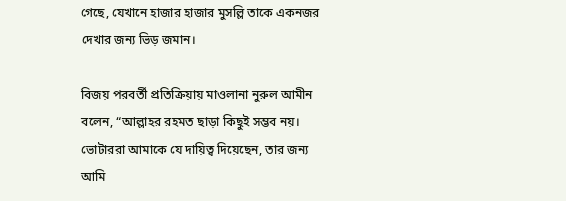গেছে, যেখানে হাজার হাজার মুসল্লি তাকে একনজর দেখার জন্য ভিড় জমান।

বিজয় পরবর্তী প্রতিক্রিয়ায় মাওলানা নুরুল আমীন বলেন, “আল্লাহর রহমত ছাড়া কিছুই সম্ভব নয়। ভোটাররা আমাকে যে দায়িত্ব দিয়েছেন, তার জন্য আমি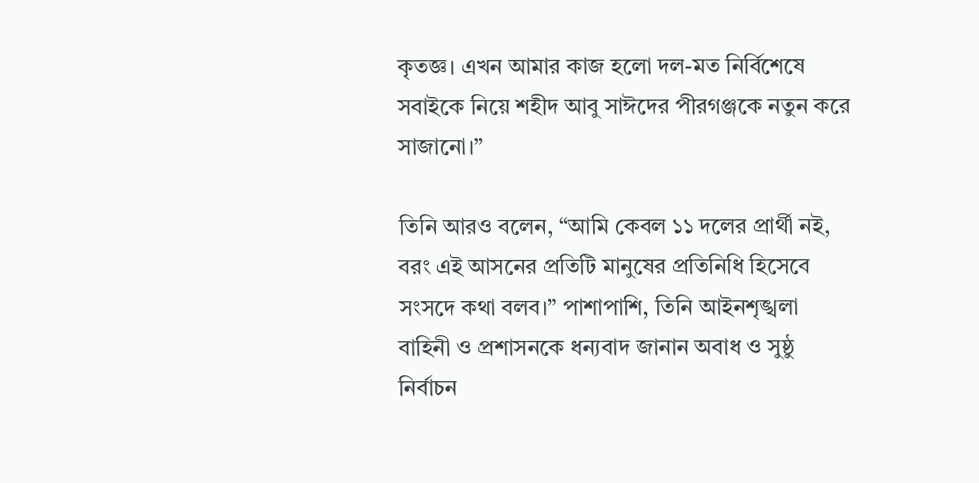কৃতজ্ঞ। এখন আমার কাজ হলো দল-মত নির্বিশেষে সবাইকে নিয়ে শহীদ আবু সাঈদের পীরগঞ্জকে নতুন করে সাজানো।”

তিনি আরও বলেন, “আমি কেবল ১১ দলের প্রার্থী নই, বরং এই আসনের প্রতিটি মানুষের প্রতিনিধি হিসেবে সংসদে কথা বলব।” পাশাপাশি, তিনি আইনশৃঙ্খলা বাহিনী ও প্রশাসনকে ধন্যবাদ জানান অবাধ ও সুষ্ঠু নির্বাচন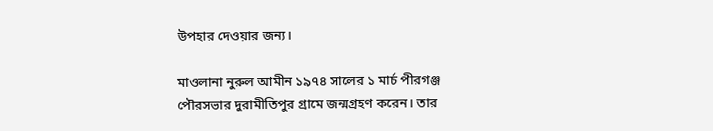উপহার দেওয়ার জন্য।

মাওলানা নুরুল আমীন ১৯৭৪ সালের ১ মার্চ পীরগঞ্জ পৌরসভার দুরামীতিপুর গ্রামে জন্মগ্রহণ করেন। তার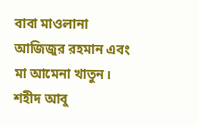বাবা মাওলানা আজিজুর রহমান এবং মা আমেনা খাতুন। শহীদ আবু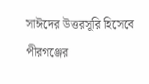সাঈদের উত্তরসূরি হিসেবে পীরগঞ্জের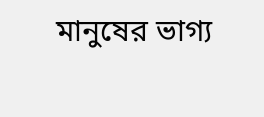মানুষের ভাগ্য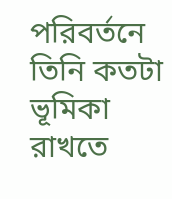পরিবর্তনে তিনি কতটা ভূমিকা রাখতে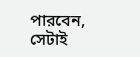পারবেন, সেটাই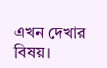এখন দেখার বিষয়।